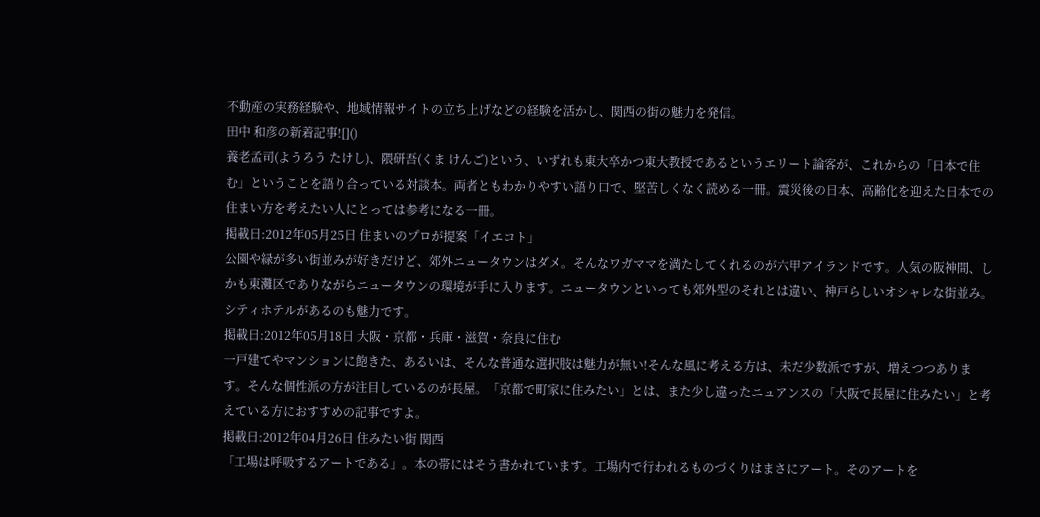不動産の実務経験や、地域情報サイトの立ち上げなどの経験を活かし、関西の街の魅力を発信。
田中 和彦の新着記事![]()
養老孟司(ようろう たけし)、隈研吾(くま けんご)という、いずれも東大卒かつ東大教授であるというエリート論客が、これからの「日本で住む」ということを語り合っている対談本。両者ともわかりやすい語り口で、堅苦しくなく読める一冊。震災後の日本、高齢化を迎えた日本での住まい方を考えたい人にとっては参考になる一冊。
掲載日:2012年05月25日 住まいのプロが提案「イエコト」
公園や緑が多い街並みが好きだけど、郊外ニュータウンはダメ。そんなワガママを満たしてくれるのが六甲アイランドです。人気の阪神間、しかも東灘区でありながらニュータウンの環境が手に入ります。ニュータウンといっても郊外型のそれとは違い、神戸らしいオシャレな街並み。シティホテルがあるのも魅力です。
掲載日:2012年05月18日 大阪・京都・兵庫・滋賀・奈良に住む
一戸建てやマンションに飽きた、あるいは、そんな普通な選択肢は魅力が無い!そんな風に考える方は、未だ少数派ですが、増えつつあります。そんな個性派の方が注目しているのが長屋。「京都で町家に住みたい」とは、また少し違ったニュアンスの「大阪で長屋に住みたい」と考えている方におすすめの記事ですよ。
掲載日:2012年04月26日 住みたい街 関西
「工場は呼吸するアートである」。本の帯にはそう書かれています。工場内で行われるものづくりはまさにアート。そのアートを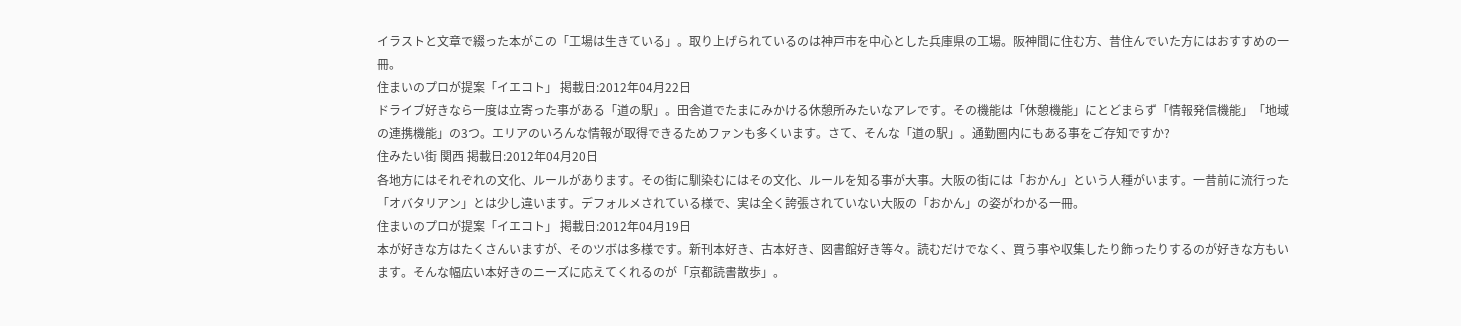イラストと文章で綴った本がこの「工場は生きている」。取り上げられているのは神戸市を中心とした兵庫県の工場。阪神間に住む方、昔住んでいた方にはおすすめの一冊。
住まいのプロが提案「イエコト」 掲載日:2012年04月22日
ドライブ好きなら一度は立寄った事がある「道の駅」。田舎道でたまにみかける休憩所みたいなアレです。その機能は「休憩機能」にとどまらず「情報発信機能」「地域の連携機能」の3つ。エリアのいろんな情報が取得できるためファンも多くいます。さて、そんな「道の駅」。通勤圏内にもある事をご存知ですか?
住みたい街 関西 掲載日:2012年04月20日
各地方にはそれぞれの文化、ルールがあります。その街に馴染むにはその文化、ルールを知る事が大事。大阪の街には「おかん」という人種がいます。一昔前に流行った「オバタリアン」とは少し違います。デフォルメされている様で、実は全く誇張されていない大阪の「おかん」の姿がわかる一冊。
住まいのプロが提案「イエコト」 掲載日:2012年04月19日
本が好きな方はたくさんいますが、そのツボは多様です。新刊本好き、古本好き、図書館好き等々。読むだけでなく、買う事や収集したり飾ったりするのが好きな方もいます。そんな幅広い本好きのニーズに応えてくれるのが「京都読書散歩」。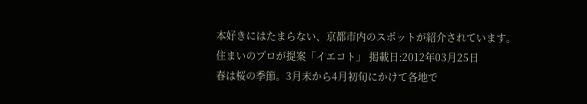本好きにはたまらない、京都市内のスポットが紹介されています。
住まいのプロが提案「イエコト」 掲載日:2012年03月25日
春は桜の季節。3月末から4月初旬にかけて各地で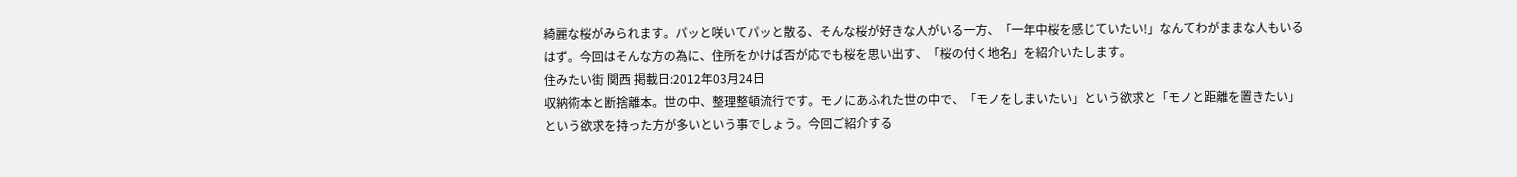綺麗な桜がみられます。パッと咲いてパッと散る、そんな桜が好きな人がいる一方、「一年中桜を感じていたい!」なんてわがままな人もいるはず。今回はそんな方の為に、住所をかけば否が応でも桜を思い出す、「桜の付く地名」を紹介いたします。
住みたい街 関西 掲載日:2012年03月24日
収納術本と断捨離本。世の中、整理整頓流行です。モノにあふれた世の中で、「モノをしまいたい」という欲求と「モノと距離を置きたい」という欲求を持った方が多いという事でしょう。今回ご紹介する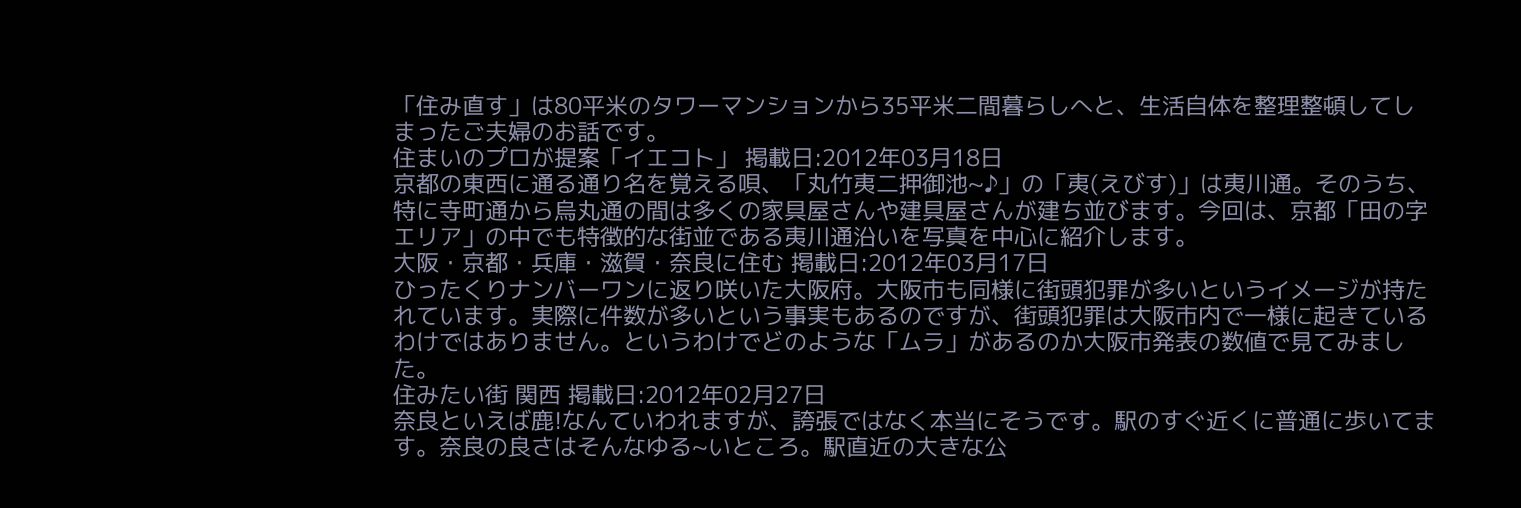「住み直す」は80平米のタワーマンションから35平米二間暮らしへと、生活自体を整理整頓してしまったご夫婦のお話です。
住まいのプロが提案「イエコト」 掲載日:2012年03月18日
京都の東西に通る通り名を覚える唄、「丸竹夷二押御池~♪」の「夷(えびす)」は夷川通。そのうち、特に寺町通から烏丸通の間は多くの家具屋さんや建具屋さんが建ち並びます。今回は、京都「田の字エリア」の中でも特徴的な街並である夷川通沿いを写真を中心に紹介します。
大阪・京都・兵庫・滋賀・奈良に住む 掲載日:2012年03月17日
ひったくりナンバーワンに返り咲いた大阪府。大阪市も同様に街頭犯罪が多いというイメージが持たれています。実際に件数が多いという事実もあるのですが、街頭犯罪は大阪市内で一様に起きているわけではありません。というわけでどのような「ムラ」があるのか大阪市発表の数値で見てみました。
住みたい街 関西 掲載日:2012年02月27日
奈良といえば鹿!なんていわれますが、誇張ではなく本当にそうです。駅のすぐ近くに普通に歩いてます。奈良の良さはそんなゆる~いところ。駅直近の大きな公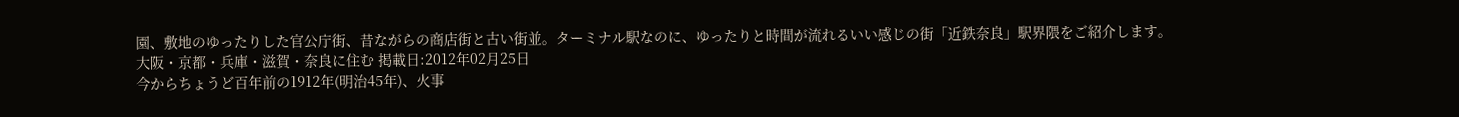園、敷地のゆったりした官公庁街、昔ながらの商店街と古い街並。ターミナル駅なのに、ゆったりと時間が流れるいい感じの街「近鉄奈良」駅界隈をご紹介します。
大阪・京都・兵庫・滋賀・奈良に住む 掲載日:2012年02月25日
今からちょうど百年前の1912年(明治45年)、火事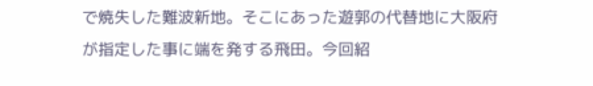で焼失した難波新地。そこにあった遊郭の代替地に大阪府が指定した事に端を発する飛田。今回紹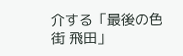介する「最後の色街 飛田」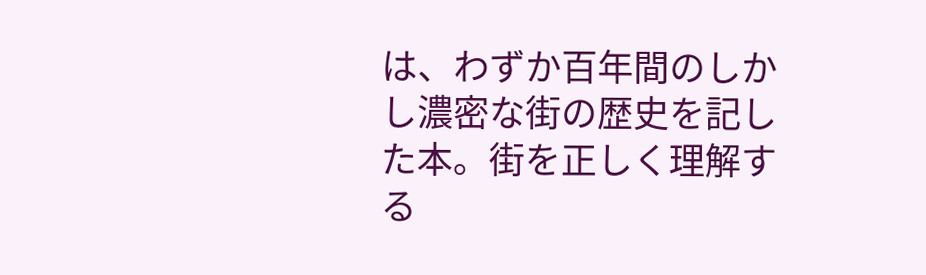は、わずか百年間のしかし濃密な街の歴史を記した本。街を正しく理解する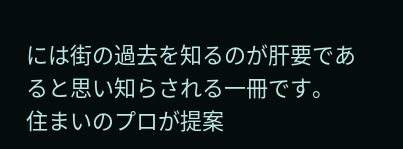には街の過去を知るのが肝要であると思い知らされる一冊です。
住まいのプロが提案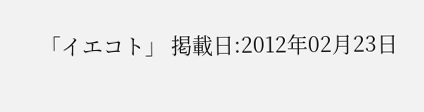「イエコト」 掲載日:2012年02月23日